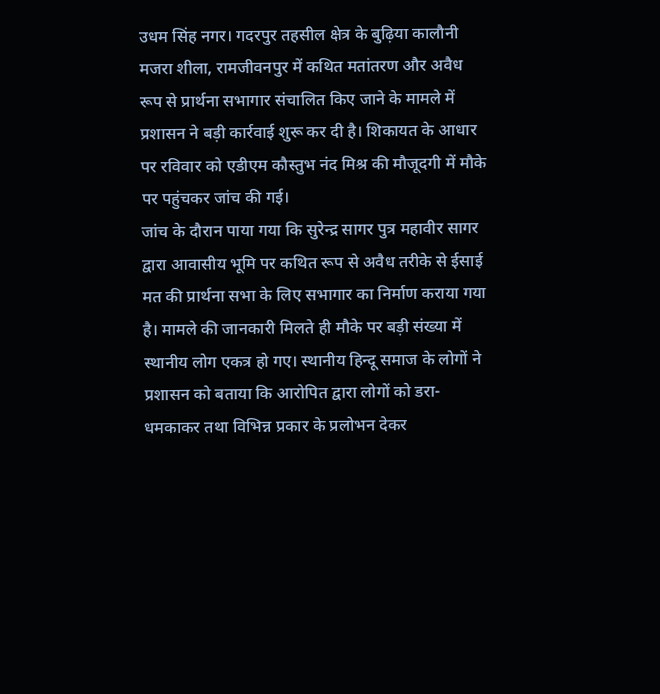उधम सिंह नगर। गदरपुर तहसील क्षेत्र के बुढ़िया कालौनी मजरा शीला, रामजीवनपुर में कथित मतांतरण और अवैध रूप से प्रार्थना सभागार संचालित किए जाने के मामले में प्रशासन ने बड़ी कार्रवाई शुरू कर दी है। शिकायत के आधार पर रविवार को एडीएम कौस्तुभ नंद मिश्र की मौजूदगी में मौके पर पहुंचकर जांच की गई।
जांच के दौरान पाया गया कि सुरेन्द्र सागर पुत्र महावीर सागर द्वारा आवासीय भूमि पर कथित रूप से अवैध तरीके से ईसाई मत की प्रार्थना सभा के लिए सभागार का निर्माण कराया गया है। मामले की जानकारी मिलते ही मौके पर बड़ी संख्या में स्थानीय लोग एकत्र हो गए। स्थानीय हिन्दू समाज के लोगों ने प्रशासन को बताया कि आरोपित द्वारा लोगों को डरा-धमकाकर तथा विभिन्न प्रकार के प्रलोभन देकर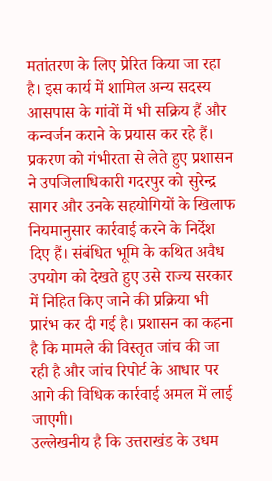मतांतरण के लिए प्रेरित किया जा रहा है। इस कार्य में शामिल अन्य सदस्य आसपास के गांवों में भी सक्रिय हैं और कन्वर्जन कराने के प्रयास कर रहे हैं।
प्रकरण को गंभीरता से लेते हुए प्रशासन ने उपजिलाधिकारी गदरपुर को सुरेन्द्र सागर और उनके सहयोगियों के खिलाफ नियमानुसार कार्रवाई करने के निर्देश दिए हैं। संबंधित भूमि के कथित अवैध उपयोग को देखते हुए उसे राज्य सरकार में निहित किए जाने की प्रक्रिया भी प्रारंभ कर दी गई है। प्रशासन का कहना है कि मामले की विस्तृत जांच की जा रही है और जांच रिपोर्ट के आधार पर आगे की विधिक कार्रवाई अमल में लाई जाएगी।
उल्लेखनीय है कि उत्तराखंड के उधम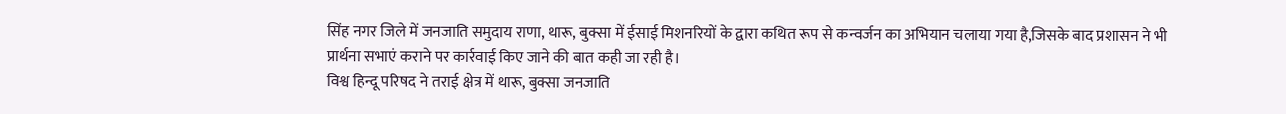सिंह नगर जिले में जनजाति समुदाय राणा, थारू, बुक्सा में ईसाई मिशनरियों के द्वारा कथित रूप से कन्वर्जन का अभियान चलाया गया है,जिसके बाद प्रशासन ने भी प्रार्थना सभाएं कराने पर कार्रवाई किए जाने की बात कही जा रही है।
विश्व हिन्दू परिषद ने तराई क्षेत्र में थारू, बुक्सा जनजाति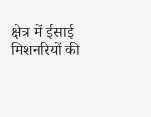क्षेत्र में ईसाई मिशनरियों की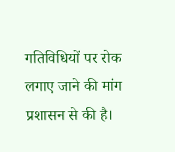गतिविधियों पर रोक लगाए जाने की मांग प्रशासन से की है।